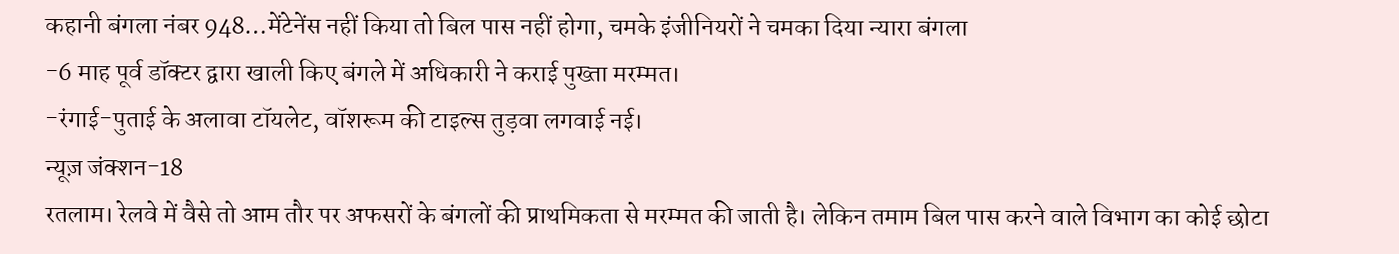कहानी बंगला नंबर 948…मेंटेनेंस नहीं किया तो बिल पास नहीं होगा, चमके इंजीनियरों ने चमका दिया न्यारा बंगला
-6 माह पूर्व डॉक्टर द्वारा खाली किए बंगले में अधिकारी ने कराई पुख्ता मरम्मत।
-रंगाई-पुताई के अलावा टॉयलेट, वॉशरूम की टाइल्स तुड़वा लगवाई नई।
न्यूज़ जंक्शन-18
रतलाम। रेलवे में वैसे तो आम तौर पर अफसरों के बंगलों की प्राथमिकता से मरम्मत की जाती है। लेकिन तमाम बिल पास करने वाले विभाग का कोई छोटा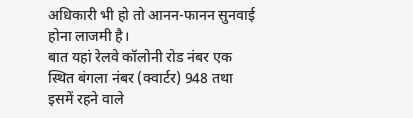अधिकारी भी हो तो आनन-फानन सुनवाई होना लाजमी है।
बात यहां रेलवे कॉलोनी रोड नंबर एक स्थित बंगला नंबर (क्वार्टर) 948 तथा इसमें रहने वाले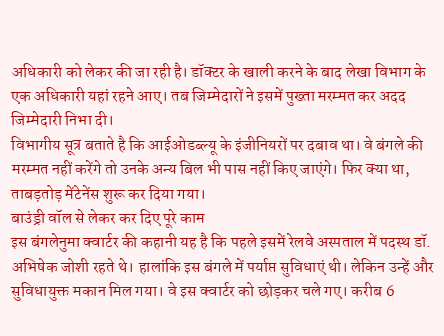अधिकारी को लेकर की जा रही है। डॉक्टर के खाली करने के बाद लेखा विभाग के एक अधिकारी यहां रहने आए। तब जिम्मेदारों ने इसमें पुख्ता मरम्मत कर अदद जिम्मेदारी निभा दी।
विभागीय सूत्र बताते है कि आईओडब्ल्यू के इंजीनियरों पर दबाव था। वे बंगले की मरम्मत नहीं करेंगे तो उनके अन्य बिल भी पास नहीं किए जाएंगे। फिर क्या था, ताबड़तोड़ मेंटेनेंस शुरू कर दिया गया।
बाउंड्री वॉल से लेकर कर दिए पूरे काम
इस बंगलेनुमा क्वार्टर की कहानी यह है कि पहले इसमें रेलवे अस्पताल में पदस्थ डॉ. अभिषेक जोशी रहते थे। हालांकि इस बंगले में पर्याप्त सुविधाएं थी। लेकिन उन्हें और सुविधायुक्त मकान मिल गया। वे इस क्वार्टर को छोड़कर चले गए। करीब 6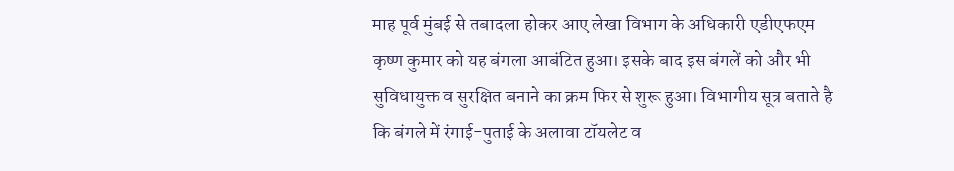माह पूर्व मुंबई से तबादला होकर आए लेखा विभाग के अधिकारी एडीएफएम कृष्ण कुमार को यह बंगला आबंटित हुआ। इसके बाद इस बंगलें को और भी सुविधायुक्त व सुरक्षित बनाने का क्रम फिर से शुरू हुआ। विभागीय सूत्र बताते है कि बंगले में रंगाई-पुताई के अलावा टॉयलेट व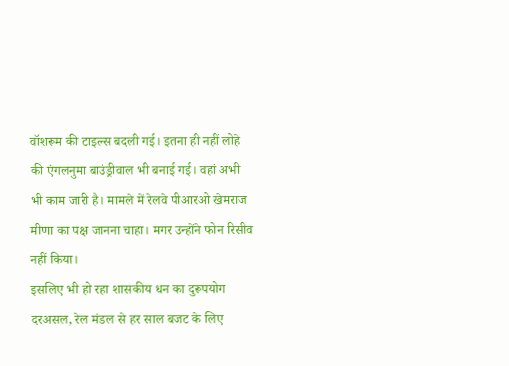वॉशरूम की टाइल्स बदली गई। इतना ही नहीं लोहे की एंगलनुमा बाउंड्रीवाल भी बनाई गई। वहां अभी भी काम जारी है। मामले में रेलवे पीआरओ खेमराज मीणा का पक्ष जानना चाहा। मगर उन्होंने फोन रिसीव नहीं किया।
इसलिए भी हो रहा शासकीय धन का दुरूपयोग
दरअसल, रेल मंडल से हर साल बजट के लिए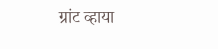ग्रांट व्हाया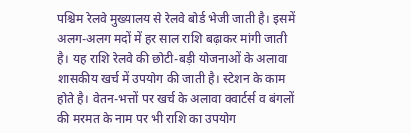पश्चिम रेलवे मुख्यालय से रेलवे बोर्ड भेजी जाती है। इसमें अलग-अलग मदों में हर साल राशि बढ़ाकर मांगी जाती है। यह राशि रेलवे की छोटी-बड़ी योजनाओं के अलावा शासकीय खर्च में उपयोग की जाती है। स्टेशन के काम होते है। वेतन-भत्तों पर खर्च के अलावा क्वार्टर्स व बंगलों की मरमत के नाम पर भी राशि का उपयोग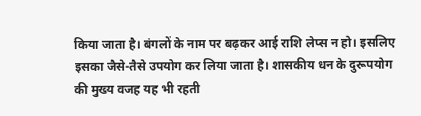किया जाता है। बंगलों के नाम पर बढ़कर आई राशि लेप्स न हो। इसलिए इसका जैसे-तैसे उपयोग कर लिया जाता है। शासकीय धन के दुरूपयोग की मुख्य वजह यह भी रहती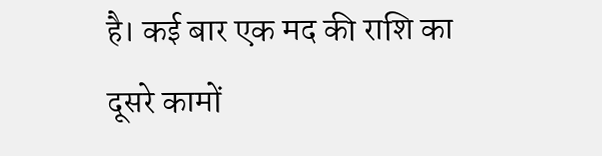है। कई बार एक मद की राशि का दूसरे कामों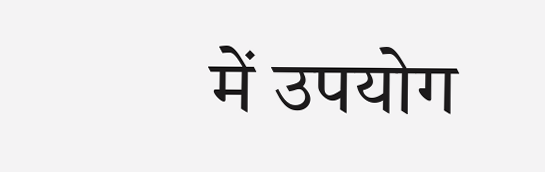में उपयोग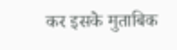कर इसके मुताबिक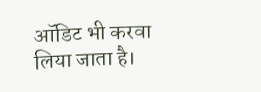ऑडिट भी करवा लिया जाता है।